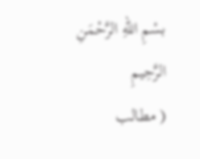بسْمِ اللهِ الرَّحْمَنِ الرَّحِيمِ
( مطالب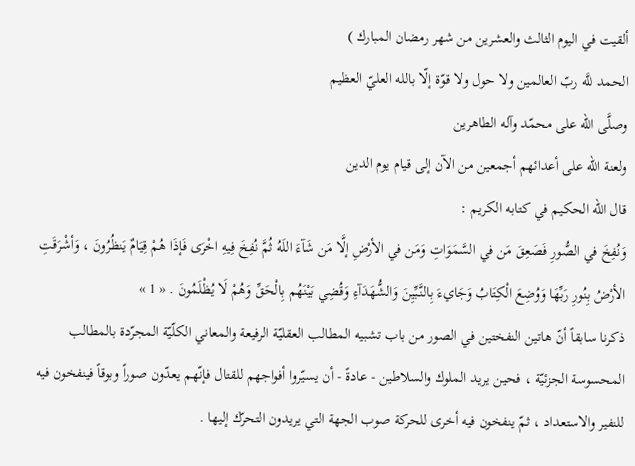ألقيت في اليوم الثالث والعشرين من شهر رمضان المبارك )
الحمد للَّه ربّ العالمين ولا حول ولا قوّة إلّا بالله العليّ العظيم
وصلَّى الله على محمّد وآله الطاهرين
ولعنة الله على أعدائهم أجمعين من الآن إلى قيام يوم الدين
قال الله الحكيم في كتابه الكريم :
وَنُفِخَ في الصُّورِ فَصَعِقَ مَن في السَّمَوَاتِ وَمَن في الأرْضِ إلَّا مَن شَآءَ اللَهُ ثُمَّ نُفِخَ فِيهِ اخْرَى فَإذَا هُمْ قِيَامٌ يَنظُرُونَ ، وَأشْرَقَتِ الأرْضُ بِنُورِ رَبِّهَا وَوُضِعَ الْكِتَابُ وَجَايءَ بِالنَّبِّيِنَ وَالشُّهَدَآءِ وَقُضِي بَيْنَهُم بِالْحَقِّ وَهُمْ لَا يُظْلَمُونَ . « 1 »
ذكرنا سابقاً أنّ هاتين النفختين في الصور من باب تشبيه المطالب العقليّة الرفيعة والمعاني الكلّيّة المجرّدة بالمطالب المحسوسة الجزئيّة ، فحين يريد الملوك والسلاطين - عادةً - أن يسيّروا أفواجهم للقتال فإنّهم يعدّون صوراً وبوقاً فينفخون فيه للنفير والاستعداد ، ثمّ ينفخون فيه أخرى للحركة صوب الجهة التي يريدون التحرّك إليها .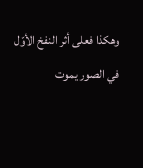وهكذا فعلى أثر النفخ الأوّل في الصور يموت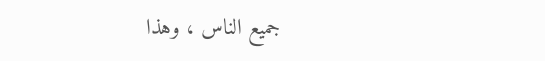جميع الناس ، وهذا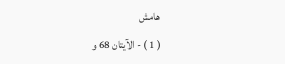هامش
( 1 ) - الآيتان 68 و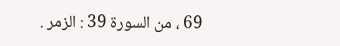69 ، من السورة 39 : الزمر .